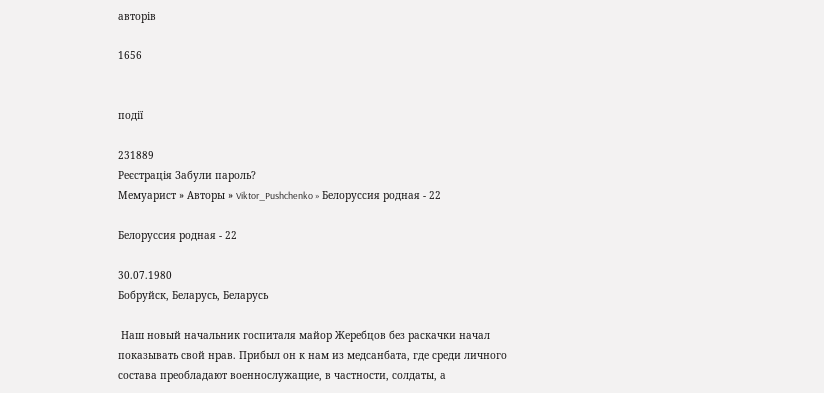авторів

1656


події

231889
Реєстрація Забули пароль?
Мемуарист » Авторы » Viktor_Pushchenko » Белоруссия родная - 22

Белоруссия родная - 22

30.07.1980
Бобруйск, Беларусь, Беларусь

 Наш новый начальник госпиталя майор Жеребцов без раскачки начал показывать свой нрав. Прибыл он к нам из медсанбата, где среди личного состава преобладают военнослужащие, в частности, солдаты, а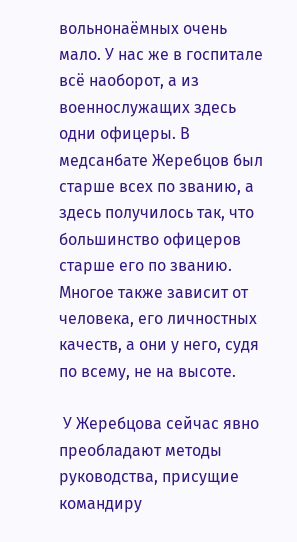вольнонаёмных очень мало. У нас же в госпитале всё наоборот, а из военнослужащих здесь одни офицеры. В медсанбате Жеребцов был старше всех по званию, а здесь получилось так, что большинство офицеров старше его по званию. Многое также зависит от человека, его личностных качеств, а они у него, судя по всему, не на высоте.

 У Жеребцова сейчас явно преобладают методы руководства, присущие командиру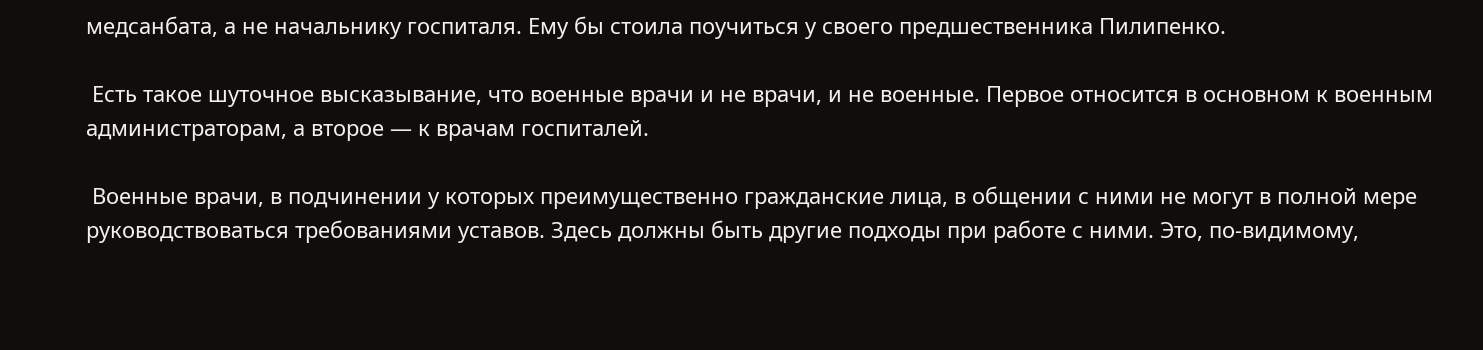медсанбата, а не начальнику госпиталя. Ему бы стоила поучиться у своего предшественника Пилипенко.

 Есть такое шуточное высказывание, что военные врачи и не врачи, и не военные. Первое относится в основном к военным администраторам, а второе — к врачам госпиталей.

 Военные врачи, в подчинении у которых преимущественно гражданские лица, в общении с ними не могут в полной мере руководствоваться требованиями уставов. Здесь должны быть другие подходы при работе с ними. Это, по-видимому,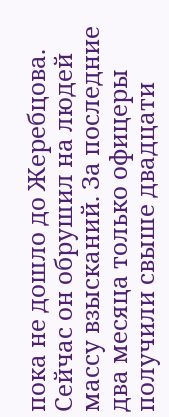пока не дошло до Жеребцова. Сейчас он обрушил на людей массу взысканий. За последние два месяца только офицеры получили свыше двадцати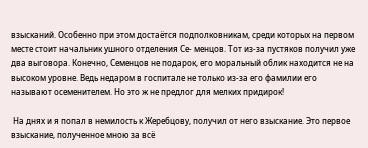взысканий. Особенно при этом достаётся подполковникам, среди которых на первом месте стоит начальник ушного отделения Се- менцов. Тот из-за пустяков получил уже два выговора. Конечно, Семенцов не подарок, его моральный облик находится не на высоком уровне. Ведь недаром в госпитале не только из-за его фамилии его называют осеменителем. Но это ж не предлог для мелких придирок!

 На днях и я попал в немилость к Жеребцову, получил от него взыскание. Это первое взыскание, полученное мною за всё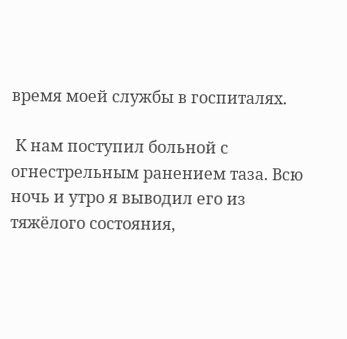время моей службы в госпиталях.

 К нам поступил больной с огнестрельным ранением таза. Всю ночь и утро я выводил его из тяжёлого состояния,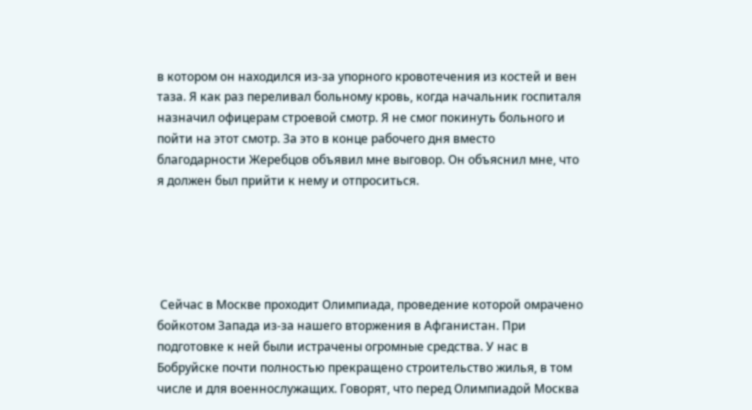в котором он находился из-за упорного кровотечения из костей и вен таза. Я как раз переливал больному кровь, когда начальник госпиталя назначил офицерам строевой смотр. Я не смог покинуть больного и пойти на этот смотр. За это в конце рабочего дня вместо благодарности Жеребцов объявил мне выговор. Он объяснил мне, что я должен был прийти к нему и отпроситься.





 Сейчас в Москве проходит Олимпиада, проведение которой омрачено бойкотом Запада из-за нашего вторжения в Афганистан. При подготовке к ней были истрачены огромные средства. У нас в Бобруйске почти полностью прекращено строительство жилья, в том числе и для военнослужащих. Говорят, что перед Олимпиадой Москва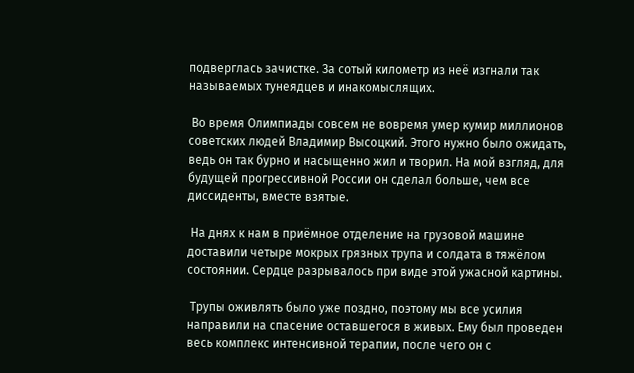подверглась зачистке. За сотый километр из неё изгнали так называемых тунеядцев и инакомыслящих.

 Во время Олимпиады совсем не вовремя умер кумир миллионов советских людей Владимир Высоцкий. Этого нужно было ожидать, ведь он так бурно и насыщенно жил и творил. На мой взгляд, для будущей прогрессивной России он сделал больше, чем все диссиденты, вместе взятые.

 На днях к нам в приёмное отделение на грузовой машине доставили четыре мокрых грязных трупа и солдата в тяжёлом состоянии. Сердце разрывалось при виде этой ужасной картины.

 Трупы оживлять было уже поздно, поэтому мы все усилия направили на спасение оставшегося в живых. Ему был проведен весь комплекс интенсивной терапии, после чего он с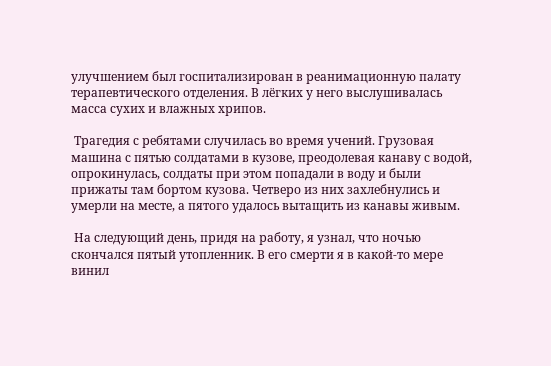улучшением был госпитализирован в реанимационную палату терапевтического отделения. В лёгких у него выслушивалась масса сухих и влажных хрипов.

 Трагедия с ребятами случилась во время учений. Грузовая машина с пятью солдатами в кузове, преодолевая канаву с водой, опрокинулась, солдаты при этом попадали в воду и были прижаты там бортом кузова. Четверо из них захлебнулись и умерли на месте, а пятого удалось вытащить из канавы живым.

 На следующий день, придя на работу, я узнал, что ночью скончался пятый утопленник. В его смерти я в какой-то мере винил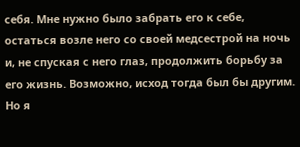себя. Мне нужно было забрать его к себе, остаться возле него со своей медсестрой на ночь и, не спуская с него глаз, продолжить борьбу за его жизнь. Возможно, исход тогда был бы другим. Но я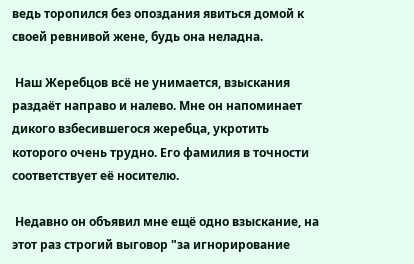ведь торопился без опоздания явиться домой к своей ревнивой жене, будь она неладна.

 Наш Жеребцов всё не унимается, взыскания раздаёт направо и налево. Мне он напоминает дикого взбесившегося жеребца, укротить которого очень трудно. Его фамилия в точности соответствует её носителю.

 Недавно он объявил мне ещё одно взыскание, на этот раз строгий выговор "за игнорирование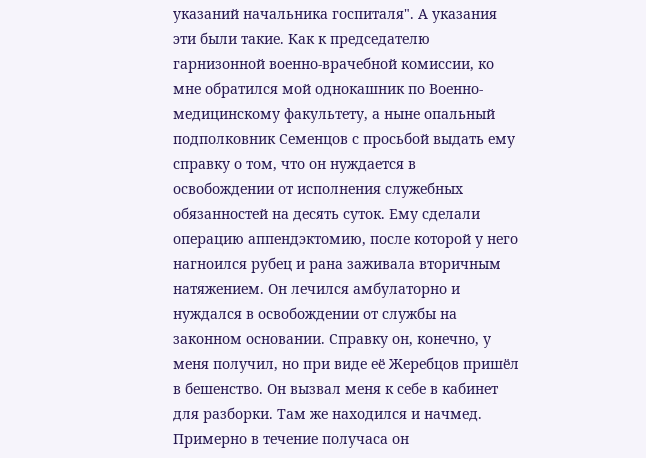указаний начальника госпиталя". А указания эти были такие. Как к председателю гарнизонной военно-врачебной комиссии, ко мне обратился мой однокашник по Военно-медицинскому факультету, а ныне опальный подполковник Семенцов с просьбой выдать ему справку о том, что он нуждается в освобождении от исполнения служебных обязанностей на десять суток. Ему сделали операцию аппендэктомию, после которой у него нагноился рубец и рана заживала вторичным натяжением. Он лечился амбулаторно и нуждался в освобождении от службы на законном основании. Справку он, конечно, у меня получил, но при виде её Жеребцов пришёл в бешенство. Он вызвал меня к себе в кабинет для разборки. Там же находился и начмед. Примерно в течение получаса он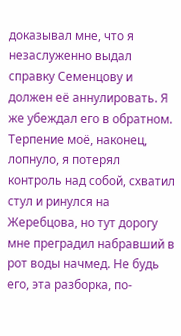доказывал мне, что я незаслуженно выдал справку Семенцову и должен её аннулировать. Я же убеждал его в обратном. Терпение моё, наконец, лопнуло, я потерял контроль над собой, схватил стул и ринулся на Жеребцова, но тут дорогу мне преградил набравший в рот воды начмед. Не будь его, эта разборка, по-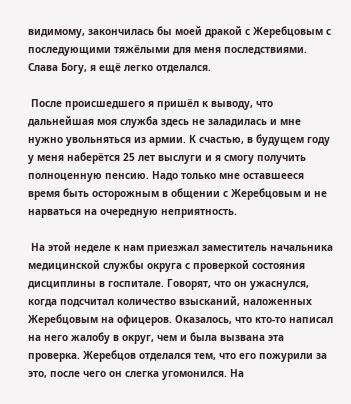видимому, закончилась бы моей дракой с Жеребцовым с последующими тяжёлыми для меня последствиями. Слава Богу, я ещё легко отделался.

 После происшедшего я пришёл к выводу, что дальнейшая моя служба здесь не заладилась и мне нужно увольняться из армии. К счастью, в будущем году у меня наберётся 25 лет выслуги и я смогу получить полноценную пенсию. Надо только мне оставшееся время быть осторожным в общении с Жеребцовым и не нарваться на очередную неприятность.

 На этой неделе к нам приезжал заместитель начальника медицинской службы округа с проверкой состояния дисциплины в госпитале. Говорят, что он ужаснулся, когда подсчитал количество взысканий, наложенных Жеребцовым на офицеров. Оказалось, что кто-то написал на него жалобу в округ, чем и была вызвана эта проверка. Жеребцов отделался тем, что его пожурили за это, после чего он слегка угомонился. На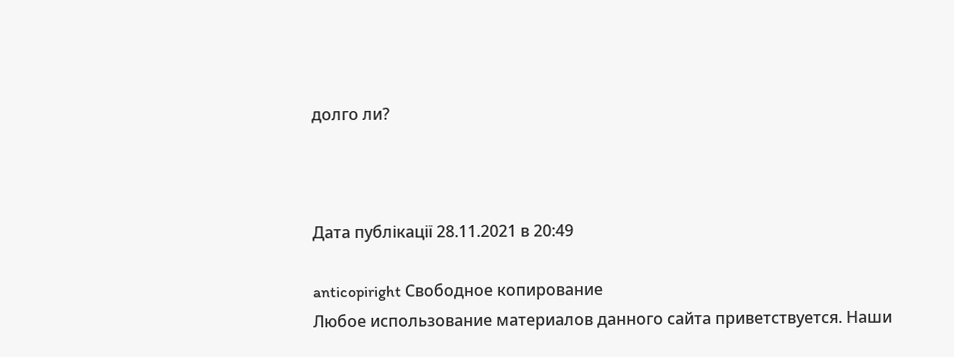долго ли?



Дата публікації 28.11.2021 в 20:49

anticopiright Свободное копирование
Любое использование материалов данного сайта приветствуется. Наши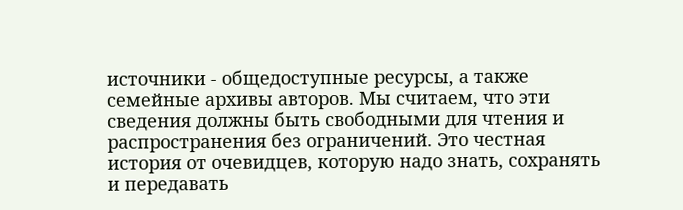источники - общедоступные ресурсы, а также семейные архивы авторов. Мы считаем, что эти сведения должны быть свободными для чтения и распространения без ограничений. Это честная история от очевидцев, которую надо знать, сохранять и передавать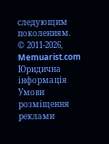следующим поколениям.
© 2011-2026, Memuarist.com
Юридична інформація
Умови розміщення реклами